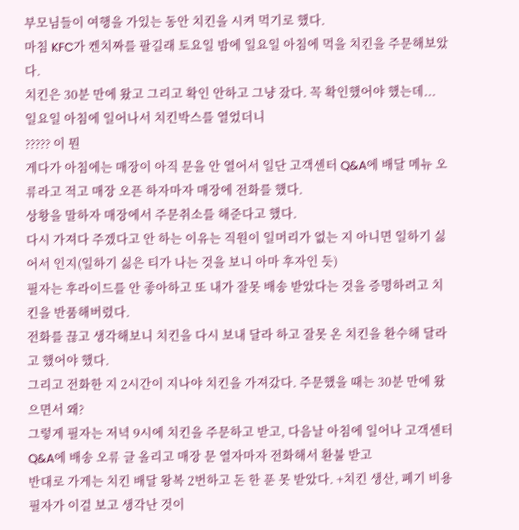부모님들이 여행을 가있는 동안 치킨을 시켜 먹기로 했다.
마침 KFC가 켄치짜를 팔길래 토요일 밤에 일요일 아침에 먹을 치킨을 주문해보았다.
치킨은 30분 만에 왔고 그리고 확인 안하고 그냥 잤다. 꼭 확인했어야 했는데...
일요일 아침에 일어나서 치킨박스를 열었더니
????? 이 뭔
게다가 아침에는 매장이 아직 문을 안 열어서 일단 고객센터 Q&A에 배달 메뉴 오류라고 적고 매장 오픈 하자마자 매장에 전화를 했다.
상황을 말하자 매장에서 주문취소를 해준다고 했다.
다시 가져다 주겠다고 안 하는 이유는 직원이 일머리가 없는 지 아니면 일하기 싫어서 인지(일하기 싫은 티가 나는 것을 보니 아마 후자인 듯)
필자는 후라이드를 안 좋아하고 또 내가 잘못 배송 받았다는 것을 증명하려고 치킨을 반품해버렸다.
전화를 끊고 생각해보니 치킨을 다시 보내 달라 하고 잘못 온 치킨을 환수해 달라고 했어야 했다.
그리고 전화한 지 2시간이 지나야 치킨을 가져갔다. 주문했을 때는 30분 만에 왔으면서 왜?
그렇게 필자는 저녁 9시에 치킨을 주문하고 받고, 다음날 아침에 일어나 고객센터 Q&A에 배송 오류 글 올리고 매장 문 열자마자 전화해서 환불 받고
반대로 가게는 치킨 배달 왕복 2번하고 돈 한 푼 못 받았다. +치킨 생산, 폐기 비용
필자가 이걸 보고 생각난 것이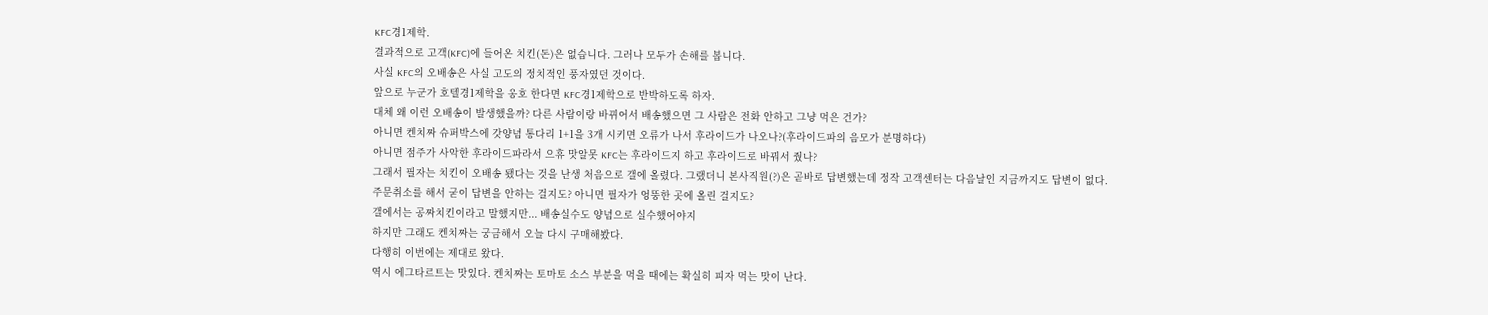KFC경1제학.
결과적으로 고객(KFC)에 들어온 치킨(돈)은 없습니다. 그러나 모두가 손해를 봅니다.
사실 KFC의 오배송은 사실 고도의 정치적인 풍자였던 것이다.
앞으로 누군가 호텔경1제학을 옹호 한다면 KFC경1제학으로 반박하도록 하자.
대체 왜 이런 오배송이 발생했을까? 다른 사람이랑 바뀌어서 배송했으면 그 사람은 전화 안하고 그냥 먹은 건가?
아니면 켄치짜 슈퍼박스에 갓양념 통다리 1+1을 3개 시키면 오류가 나서 후라이드가 나오나?(후라이드파의 음모가 분명하다)
아니면 점주가 사악한 후라이드파라서 으휴 맛알못 KFC는 후라이드지 하고 후라이드로 바꿔서 줬나?
그래서 필자는 치킨이 오배송 됐다는 것을 난생 처음으로 갤에 올렸다. 그랬더니 본사직원(?)은 곧바로 답변했는데 정작 고객센터는 다음날인 지금까지도 답변이 없다.
주문취소를 해서 굳이 답변을 안하는 걸지도? 아니면 필자가 엉뚱한 곳에 올린 걸지도?
갤에서는 공짜치킨이라고 말했지만... 배송실수도 양념으로 실수했어야지
하지만 그래도 켄치짜는 궁금해서 오늘 다시 구매해봤다.
다행히 이번에는 제대로 왔다.
역시 에그타르트는 맛있다. 켄치짜는 토마토 소스 부분을 먹을 때에는 확실히 피자 먹는 맛이 난다.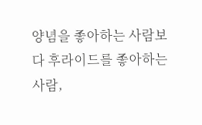양념을 좋아하는 사람보다 후라이드를 좋아하는 사람,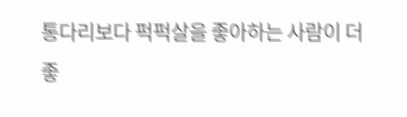통다리보다 퍽퍽살을 좋아하는 사람이 더 좋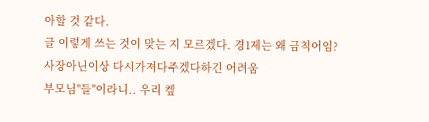아할 것 같다.
글 이렇게 쓰는 것이 맞는 지 모르겠다. 경1제는 왜 금칙어임?
사장아닌이상 다시가져다주겠다하긴 어려움
부모님"들"이라니.. 우리 켚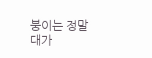붕이는 정말 대가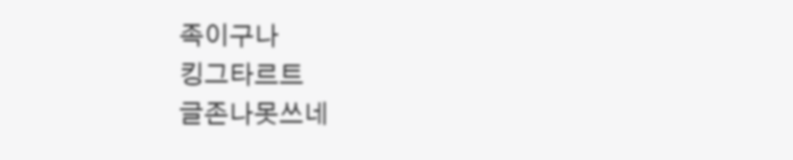족이구나
킹그타르트
글존나못쓰네